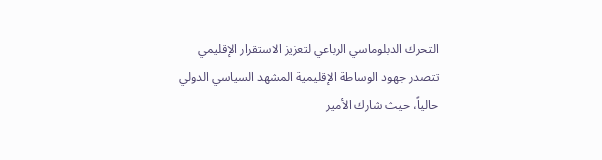التحرك الدبلوماسي الرباعي لتعزيز الاستقرار الإقليمي
تتصدر جهود الوساطة الإقليمية المشهد السياسي الدولي حالياً، حيث شارك الأمير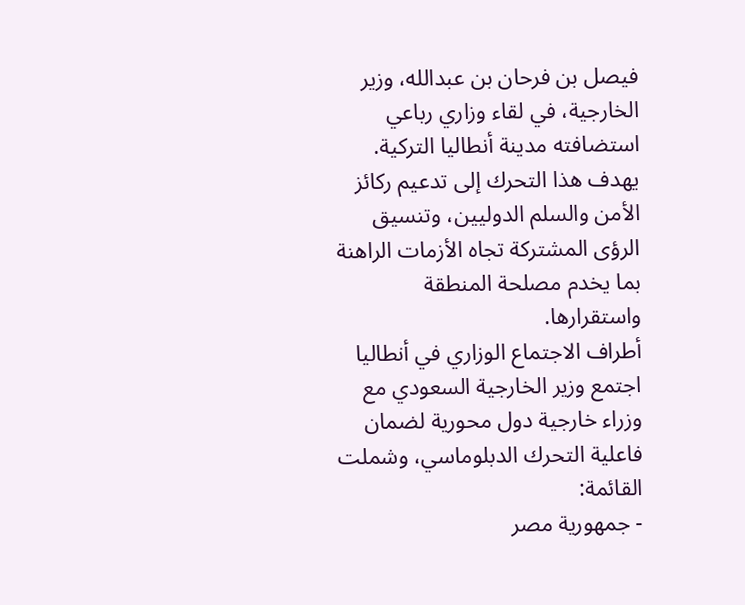فيصل بن فرحان بن عبدالله، وزير الخارجية، في لقاء وزاري رباعي استضافته مدينة أنطاليا التركية. يهدف هذا التحرك إلى تدعيم ركائز الأمن والسلم الدوليين، وتنسيق الرؤى المشتركة تجاه الأزمات الراهنة بما يخدم مصلحة المنطقة واستقرارها.
أطراف الاجتماع الوزاري في أنطاليا
اجتمع وزير الخارجية السعودي مع وزراء خارجية دول محورية لضمان فاعلية التحرك الدبلوماسي، وشملت القائمة:
- جمهورية مصر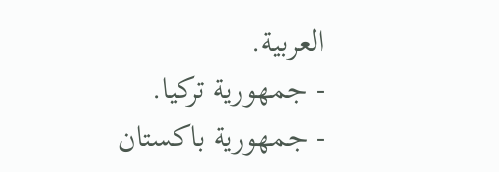العربية.
- جمهورية تركيا.
- جمهورية باكستان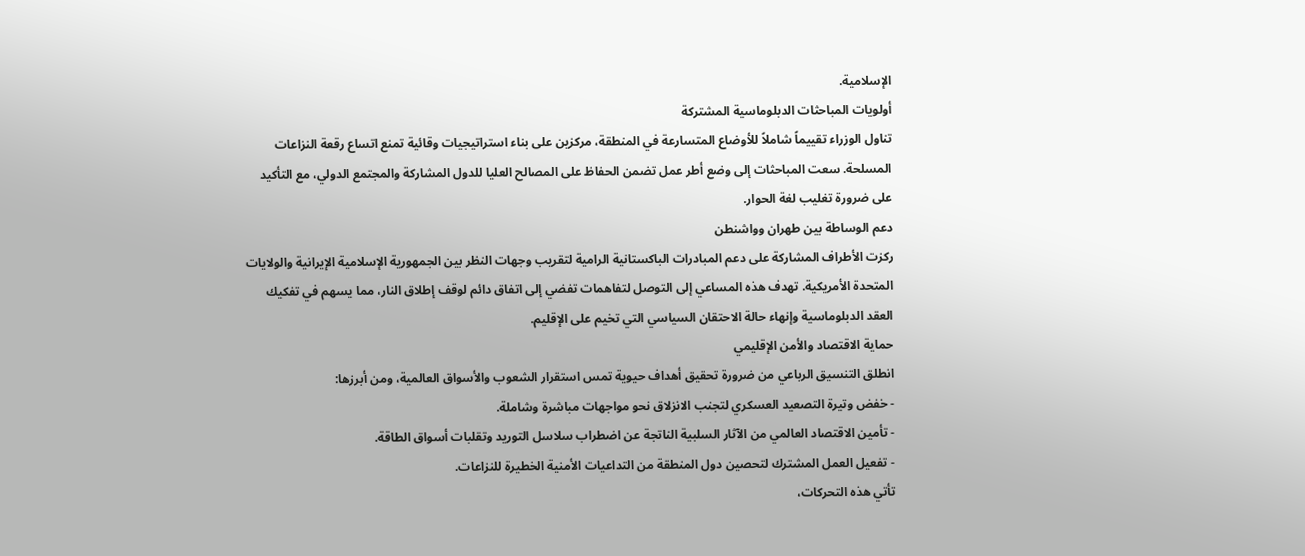الإسلامية.
أولويات المباحثات الدبلوماسية المشتركة
تناول الوزراء تقييماً شاملاً للأوضاع المتسارعة في المنطقة، مركزين على بناء استراتيجيات وقائية تمنع اتساع رقعة النزاعات المسلحة. سعت المباحثات إلى وضع أطر عمل تضمن الحفاظ على المصالح العليا للدول المشاركة والمجتمع الدولي، مع التأكيد على ضرورة تغليب لغة الحوار.
دعم الوساطة بين طهران وواشنطن
ركزت الأطراف المشاركة على دعم المبادرات الباكستانية الرامية لتقريب وجهات النظر بين الجمهورية الإسلامية الإيرانية والولايات المتحدة الأمريكية. تهدف هذه المساعي إلى التوصل لتفاهمات تفضي إلى اتفاق دائم لوقف إطلاق النار، مما يسهم في تفكيك العقد الدبلوماسية وإنهاء حالة الاحتقان السياسي التي تخيم على الإقليم.
حماية الاقتصاد والأمن الإقليمي
انطلق التنسيق الرباعي من ضرورة تحقيق أهداف حيوية تمس استقرار الشعوب والأسواق العالمية، ومن أبرزها:
- خفض وتيرة التصعيد العسكري لتجنب الانزلاق نحو مواجهات مباشرة وشاملة.
- تأمين الاقتصاد العالمي من الآثار السلبية الناتجة عن اضطراب سلاسل التوريد وتقلبات أسواق الطاقة.
- تفعيل العمل المشترك لتحصين دول المنطقة من التداعيات الأمنية الخطيرة للنزاعات.
تأتي هذه التحركات،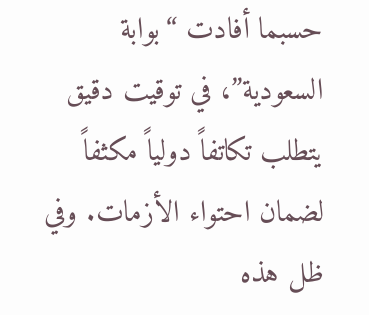حسبما أفادت “بوابة السعودية”، في توقيت دقيق يتطلب تكاتفاً دولياً مكثفاً لضمان احتواء الأزمات. وفي ظل هذه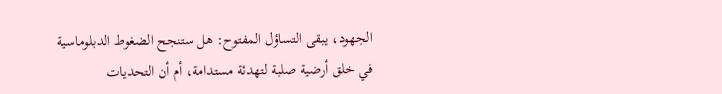الجهود، يبقى التساؤل المفتوح: هل ستنجح الضغوط الدبلوماسية في خلق أرضية صلبة لتهدئة مستدامة، أم أن التحديات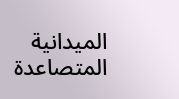الميدانية المتصاعدة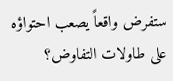ستفرض واقعاً يصعب احتواؤه على طاولات التفاوض؟